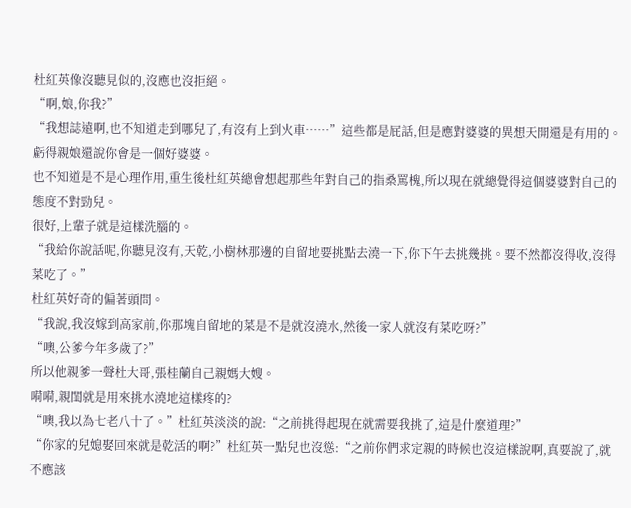杜紅英像沒聽見似的,沒應也沒拒絕。
“啊,娘,你我?”
“我想誌遠啊,也不知道走到哪兒了,有沒有上到火車……”這些都是屁話,但是應對婆婆的異想天開還是有用的。
虧得親娘還說你會是一個好婆婆。
也不知道是不是心理作用,重生後杜紅英總會想起那些年對自己的指桑罵槐,所以現在就總覺得這個婆婆對自己的態度不對勁兒。
很好,上輩子就是這樣洗腦的。
“我給你說話呢,你聽見沒有,天乾,小樹林那邊的自留地要挑點去澆一下,你下午去挑幾挑。要不然都沒得收,沒得菜吃了。”
杜紅英好奇的偏著頭問。
“我說,我沒嫁到高家前,你那塊自留地的菜是不是就沒澆水,然後一家人就沒有菜吃呀?”
“噢,公爹今年多歲了?”
所以他親爹一聲杜大哥,張桂蘭自己親媽大嫂。
嗬嗬,親閨就是用來挑水澆地這樣疼的?
“噢,我以為七老八十了。”杜紅英淡淡的說:“之前挑得起現在就需要我挑了,這是什麼道理?”
“你家的兒媳娶回來就是乾活的啊?”杜紅英一點兒也沒慫:“之前你們求定親的時候也沒這樣說啊,真要說了,就不應該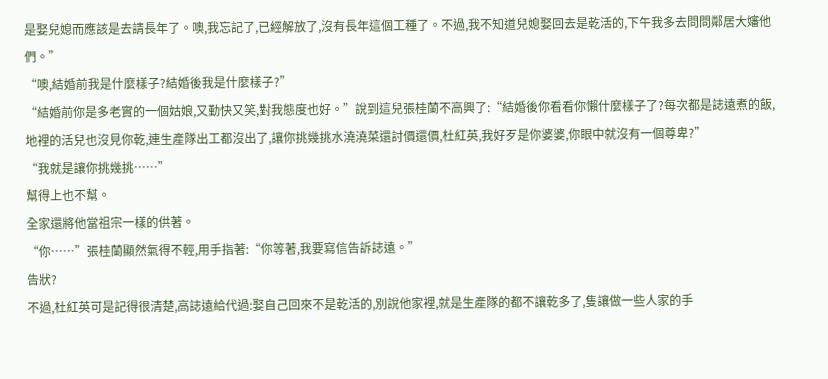是娶兒媳而應該是去請長年了。噢,我忘記了,已經解放了,沒有長年這個工種了。不過,我不知道兒媳娶回去是乾活的,下午我多去問問鄰居大嬸他們。”
“噢,結婚前我是什麼樣子?結婚後我是什麼樣子?”
“結婚前你是多老實的一個姑娘,又勤快又笑,對我態度也好。”說到這兒張桂蘭不高興了:“結婚後你看看你懶什麼樣子了?每次都是誌遠煮的飯,地裡的活兒也沒見你乾,連生產隊出工都沒出了,讓你挑幾挑水澆澆菜還討價還價,杜紅英,我好歹是你婆婆,你眼中就沒有一個尊卑?”
“我就是讓你挑幾挑……”
幫得上也不幫。
全家還將他當祖宗一樣的供著。
“你……”張桂蘭顯然氣得不輕,用手指著:“你等著,我要寫信告訴誌遠。”
告狀?
不過,杜紅英可是記得很清楚,高誌遠給代過:娶自己回來不是乾活的,別說他家裡,就是生產隊的都不讓乾多了,隻讓做一些人家的手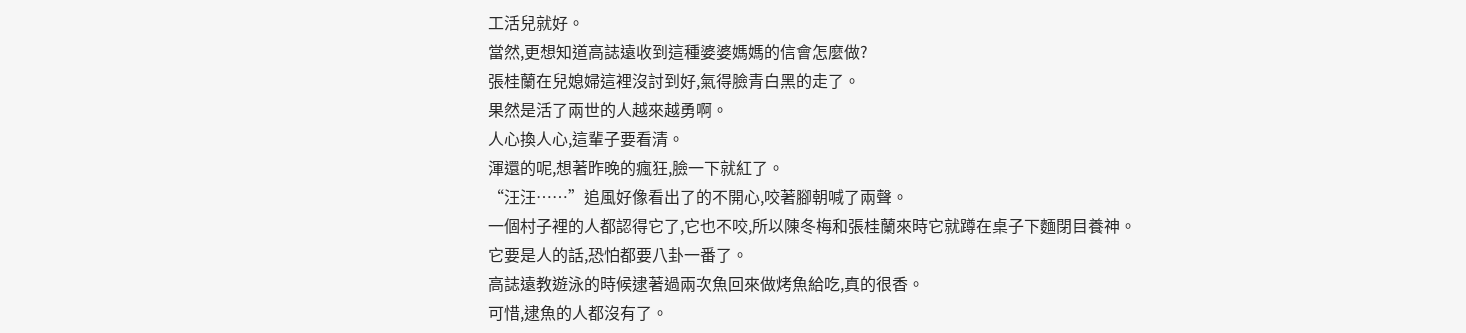工活兒就好。
當然,更想知道高誌遠收到這種婆婆媽媽的信會怎麼做?
張桂蘭在兒媳婦這裡沒討到好,氣得臉青白黑的走了。
果然是活了兩世的人越來越勇啊。
人心換人心,這輩子要看清。
渾還的呢,想著昨晚的瘋狂,臉一下就紅了。
“汪汪……”追風好像看出了的不開心,咬著腳朝喊了兩聲。
一個村子裡的人都認得它了,它也不咬,所以陳冬梅和張桂蘭來時它就蹲在桌子下麵閉目養神。
它要是人的話,恐怕都要八卦一番了。
高誌遠教遊泳的時候逮著過兩次魚回來做烤魚給吃,真的很香。
可惜,逮魚的人都沒有了。